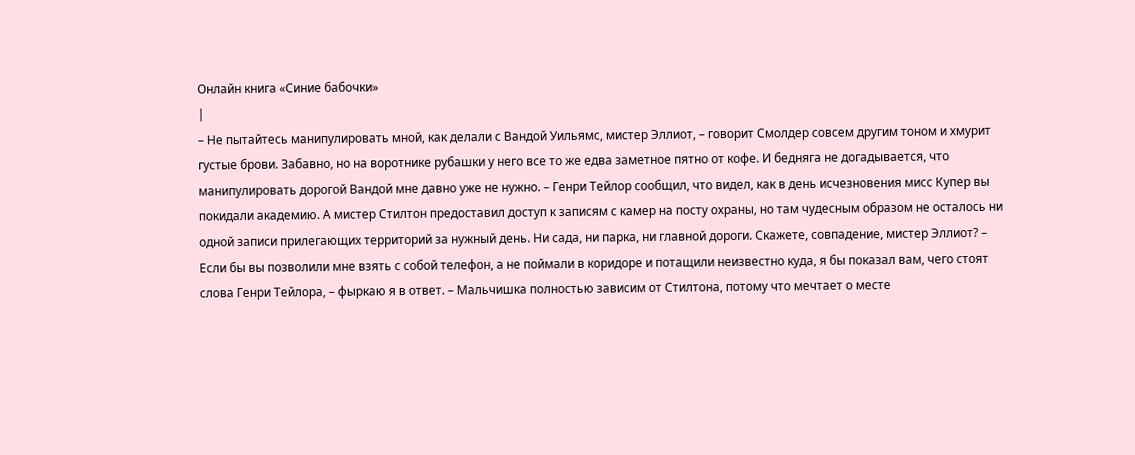Онлайн книга «Синие бабочки»
|
– Не пытайтесь манипулировать мной, как делали с Вандой Уильямс, мистер Эллиот, – говорит Смолдер совсем другим тоном и хмурит густые брови. Забавно, но на воротнике рубашки у него все то же едва заметное пятно от кофе. И бедняга не догадывается, что манипулировать дорогой Вандой мне давно уже не нужно. – Генри Тейлор сообщил, что видел, как в день исчезновения мисс Купер вы покидали академию. А мистер Стилтон предоставил доступ к записям с камер на посту охраны, но там чудесным образом не осталось ни одной записи прилегающих территорий за нужный день. Ни сада, ни парка, ни главной дороги. Скажете, совпадение, мистер Эллиот? – Если бы вы позволили мне взять с собой телефон, а не поймали в коридоре и потащили неизвестно куда, я бы показал вам, чего стоят слова Генри Тейлора, – фыркаю я в ответ. – Мальчишка полностью зависим от Стилтона, потому что мечтает о месте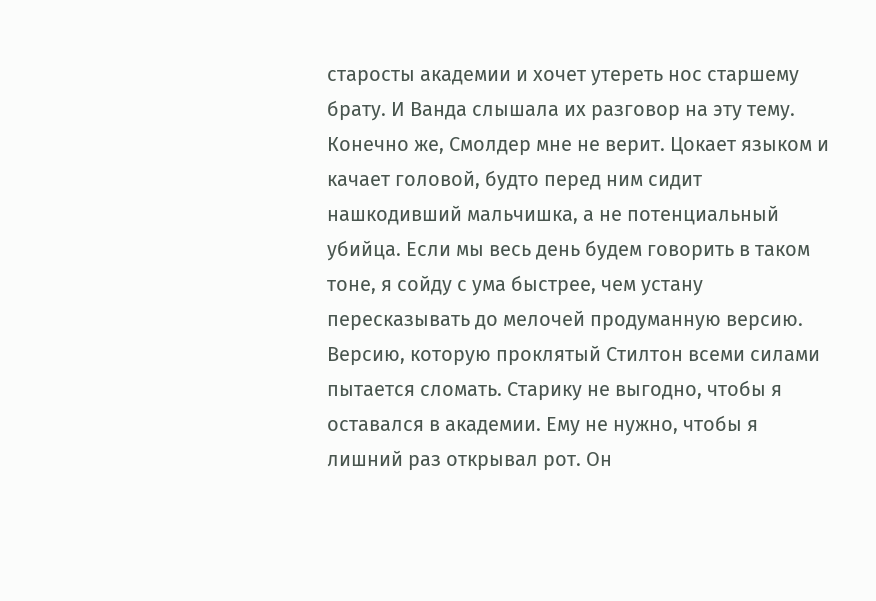старосты академии и хочет утереть нос старшему брату. И Ванда слышала их разговор на эту тему. Конечно же, Смолдер мне не верит. Цокает языком и качает головой, будто перед ним сидит нашкодивший мальчишка, а не потенциальный убийца. Если мы весь день будем говорить в таком тоне, я сойду с ума быстрее, чем устану пересказывать до мелочей продуманную версию. Версию, которую проклятый Стилтон всеми силами пытается сломать. Старику не выгодно, чтобы я оставался в академии. Ему не нужно, чтобы я лишний раз открывал рот. Он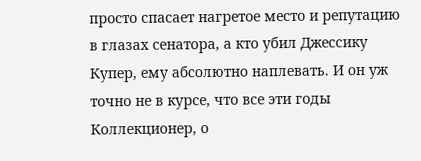просто спасает нагретое место и репутацию в глазах сенатора, а кто убил Джессику Купер, ему абсолютно наплевать. И он уж точно не в курсе, что все эти годы Коллекционер, о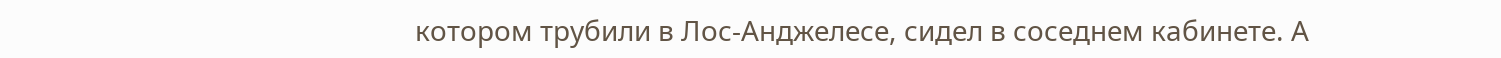котором трубили в Лос-Анджелесе, сидел в соседнем кабинете. А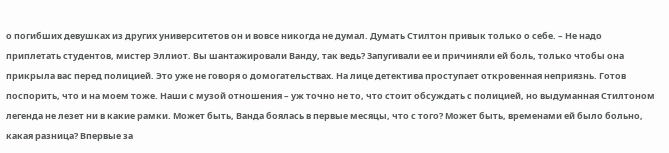о погибших девушках из других университетов он и вовсе никогда не думал. Думать Стилтон привык только о себе. – Не надо приплетать студентов, мистер Эллиот. Вы шантажировали Ванду, так ведь? Запугивали ее и причиняли ей боль, только чтобы она прикрыла вас перед полицией. Это уже не говоря о домогательствах. На лице детектива проступает откровенная неприязнь. Готов поспорить, что и на моем тоже. Наши с музой отношения – уж точно не то, что стоит обсуждать с полицией, но выдуманная Стилтоном легенда не лезет ни в какие рамки. Может быть, Ванда боялась в первые месяцы, что с того? Может быть, временами ей было больно, какая разница? Впервые за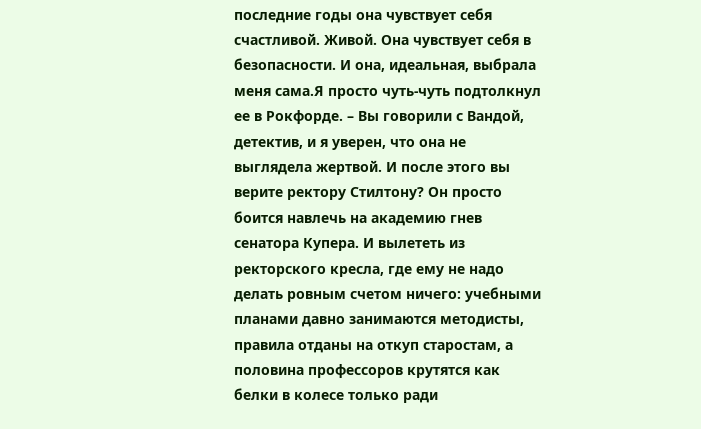последние годы она чувствует себя счастливой. Живой. Она чувствует себя в безопасности. И она, идеальная, выбрала меня сама.Я просто чуть-чуть подтолкнул ее в Рокфорде. – Вы говорили с Вандой, детектив, и я уверен, что она не выглядела жертвой. И после этого вы верите ректору Стилтону? Он просто боится навлечь на академию гнев сенатора Купера. И вылететь из ректорского кресла, где ему не надо делать ровным счетом ничего: учебными планами давно занимаются методисты, правила отданы на откуп старостам, а половина профессоров крутятся как белки в колесе только ради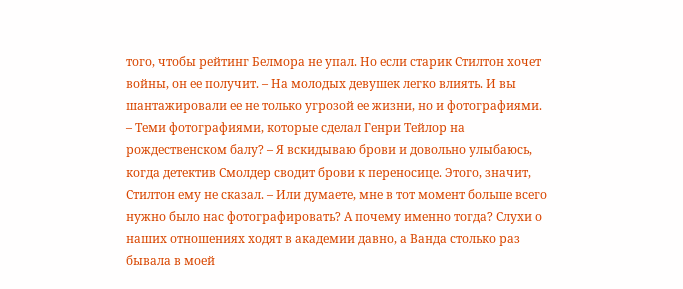того, чтобы рейтинг Белмора не упал. Но если старик Стилтон хочет войны, он ее получит. – На молодых девушек легко влиять. И вы шантажировали ее не только угрозой ее жизни, но и фотографиями. – Теми фотографиями, которые сделал Генри Тейлор на рождественском балу? – Я вскидываю брови и довольно улыбаюсь, когда детектив Смолдер сводит брови к переносице. Этого, значит, Стилтон ему не сказал. – Или думаете, мне в тот момент больше всего нужно было нас фотографировать? А почему именно тогда? Слухи о наших отношениях ходят в академии давно, а Ванда столько раз бывала в моей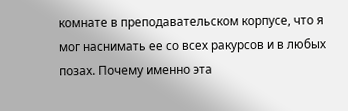комнате в преподавательском корпусе, что я мог наснимать ее со всех ракурсов и в любых позах. Почему именно эта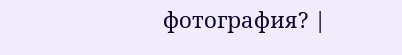фотография? |